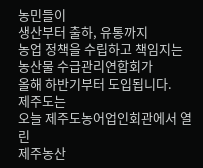농민들이
생산부터 출하, 유통까지
농업 정책을 수립하고 책임지는
농산물 수급관리연합회가
올해 하반기부터 도입됩니다.
제주도는
오늘 제주도농어업인회관에서 열린
제주농산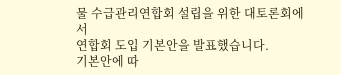물 수급관리연합회 설립을 위한 대토론회에서
연합회 도입 기본안을 발표했습니다.
기본안에 따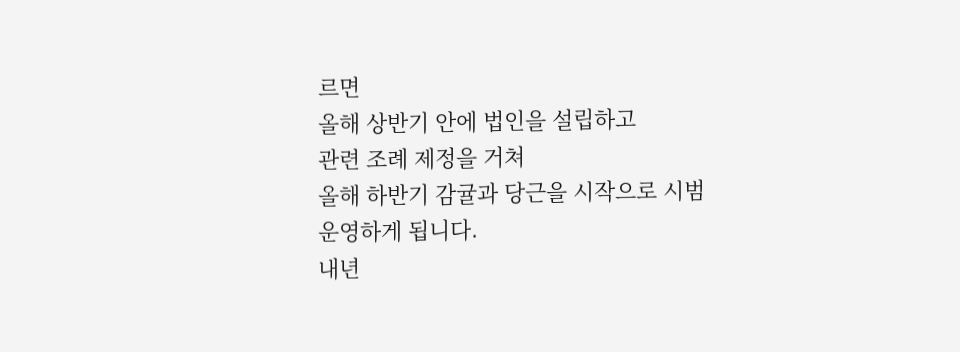르면
올해 상반기 안에 법인을 설립하고
관련 조례 제정을 거쳐
올해 하반기 감귤과 당근을 시작으로 시범 운영하게 됩니다.
내년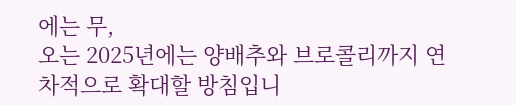에는 무,
오는 2025년에는 양배추와 브로콜리까지 연차적으로 확대할 방침입니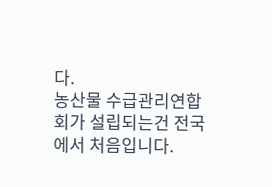다.
농산물 수급관리연합회가 설립되는건 전국에서 처음입니다.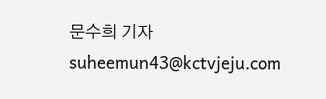문수희 기자
suheemun43@kctvjeju.com